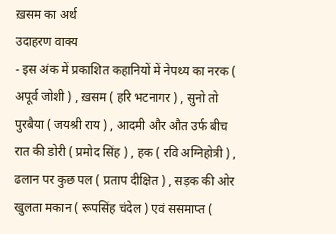ख़सम का अर्थ
उदाहरण वाक्य
- इस अंक में प्रकाशित कहानियों में नेपथ्य का नरक ( अपूर्व जोशी ) , ख़सम ( हरि भटनागर ) , सुनो तो पुरबैया ( जयश्री राय ) , आदमी और औत उर्फ बीच रात की डोरी ( प्रमोद सिंह ) , हक ( रवि अग्निहोत्री ) , ढलान पर कुछ पल ( प्रताप दीक्षित ) , सड़क की ओर खुलता मकान ( रूपसिंह चंदेल ) एवं ससमाप्त (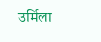उर्मिला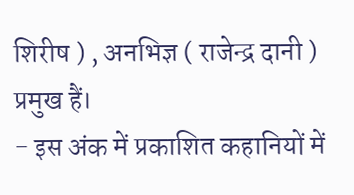शिरीष ) , अनभिज्ञ ( राजेन्द्र दानी ) प्रमुख हैं।
- इस अंक में प्रकाशित कहानियों में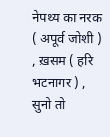नेपथ्य का नरक ( अपूर्व जोशी ) , ख़सम ( हरि भटनागर ) , सुनो तो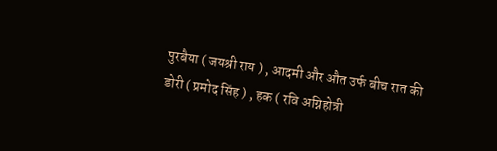पुरबैया ( जयश्री राय ) , आदमी और औत उर्फ बीच रात की डोरी ( प्रमोद सिंह ) , हक ( रवि अग्निहोत्री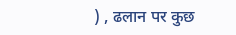) , ढलान पर कुछ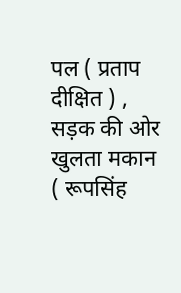पल ( प्रताप दीक्षित ) , सड़क की ओर खुलता मकान ( रूपसिंह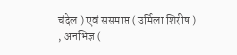चंदेल ) एवं ससमाप्त ( उर्मिला शिरीष ) , अनभिज्ञ (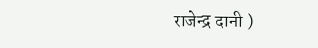राजेन्द्र दानी )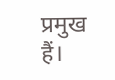प्रमुख हैं।